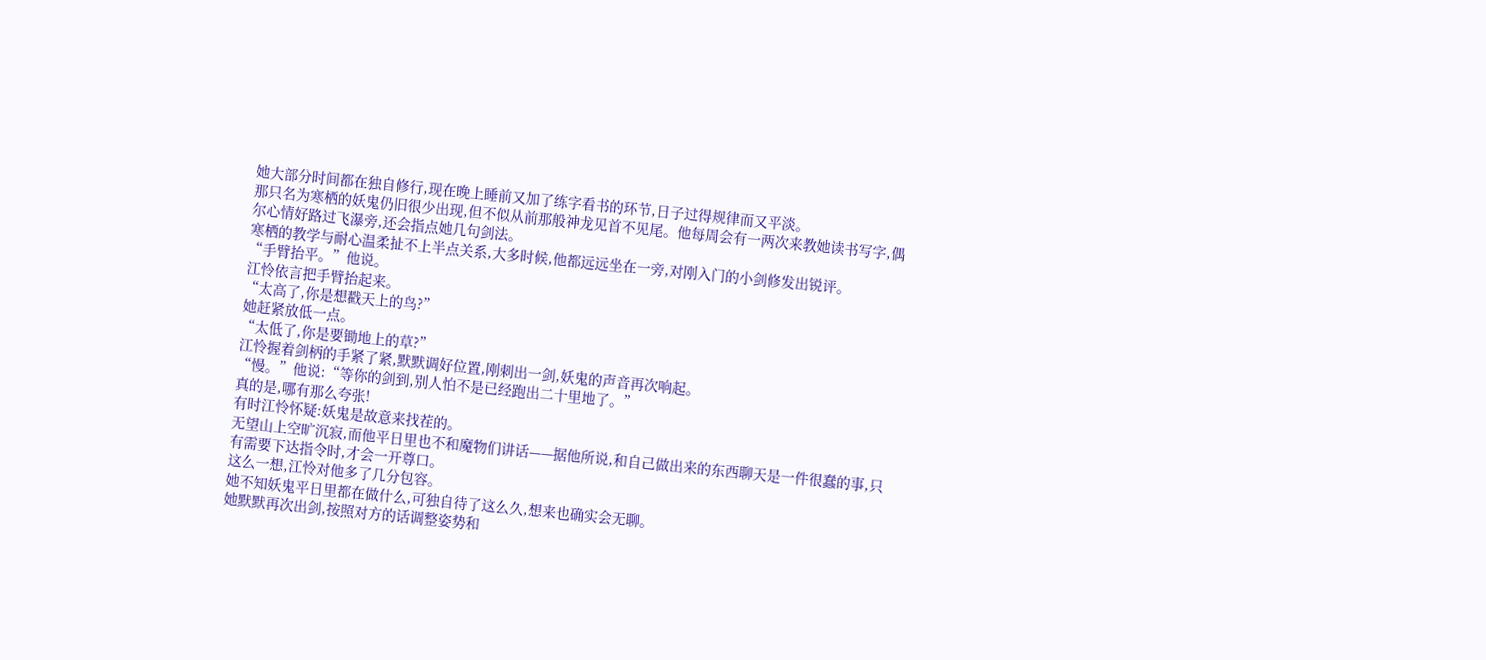她大部分时间都在独自修行,现在晚上睡前又加了练字看书的环节,日子过得规律而又平淡。
那只名为寒栖的妖鬼仍旧很少出现,但不似从前那般神龙见首不见尾。他每周会有一两次来教她读书写字,偶尔心情好路过飞瀑旁,还会指点她几句剑法。
寒栖的教学与耐心温柔扯不上半点关系,大多时候,他都远远坐在一旁,对刚入门的小剑修发出锐评。
“手臂抬平。”他说。
江怜依言把手臂抬起来。
“太高了,你是想戳天上的鸟?”
她赶紧放低一点。
“太低了,你是要锄地上的草?”
江怜握着剑柄的手紧了紧,默默调好位置,刚刺出一剑,妖鬼的声音再次响起。
“慢。”他说:“等你的剑到,别人怕不是已经跑出二十里地了。”
真的是,哪有那么夸张!
有时江怜怀疑:妖鬼是故意来找茬的。
无望山上空旷沉寂,而他平日里也不和魔物们讲话——据他所说,和自己做出来的东西聊天是一件很蠢的事,只有需要下达指令时,才会一开尊口。
这么一想,江怜对他多了几分包容。
她不知妖鬼平日里都在做什么,可独自待了这么久,想来也确实会无聊。
她默默再次出剑,按照对方的话调整姿势和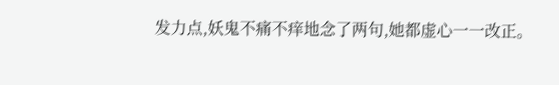发力点,妖鬼不痛不痒地念了两句,她都虚心一一改正。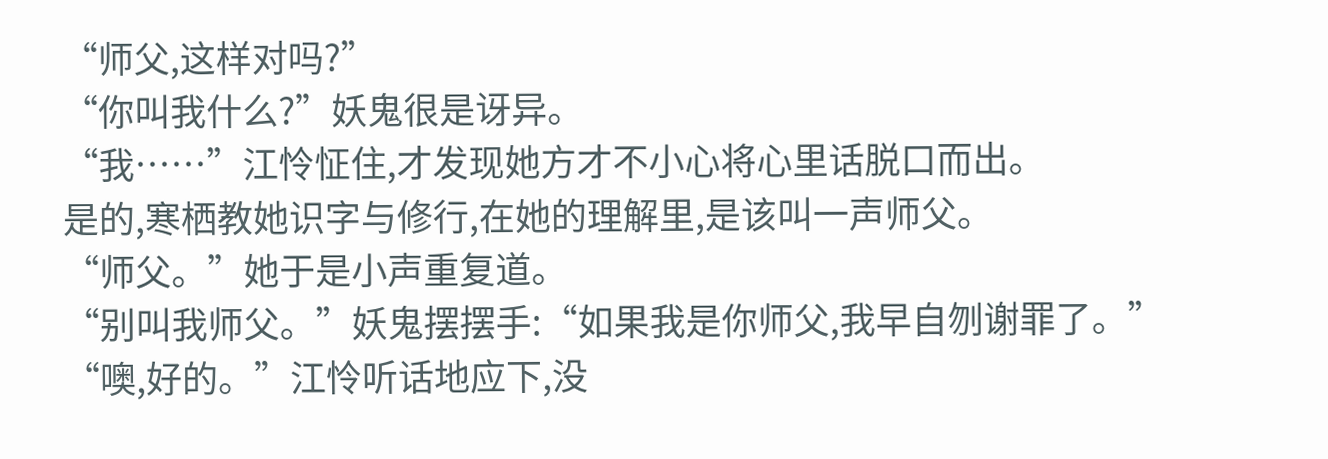“师父,这样对吗?”
“你叫我什么?”妖鬼很是讶异。
“我……”江怜怔住,才发现她方才不小心将心里话脱口而出。
是的,寒栖教她识字与修行,在她的理解里,是该叫一声师父。
“师父。”她于是小声重复道。
“别叫我师父。”妖鬼摆摆手:“如果我是你师父,我早自刎谢罪了。”
“噢,好的。”江怜听话地应下,没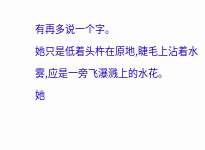有再多说一个字。
她只是低着头杵在原地,睫毛上沾着水雾,应是一旁飞瀑溅上的水花。
她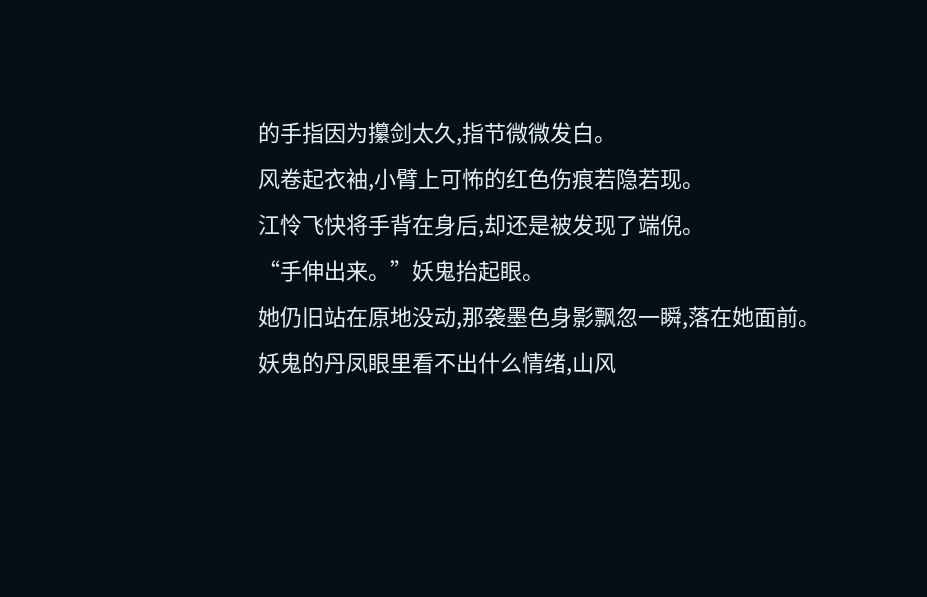的手指因为攥剑太久,指节微微发白。
风卷起衣袖,小臂上可怖的红色伤痕若隐若现。
江怜飞快将手背在身后,却还是被发现了端倪。
“手伸出来。”妖鬼抬起眼。
她仍旧站在原地没动,那袭墨色身影飘忽一瞬,落在她面前。
妖鬼的丹凤眼里看不出什么情绪,山风